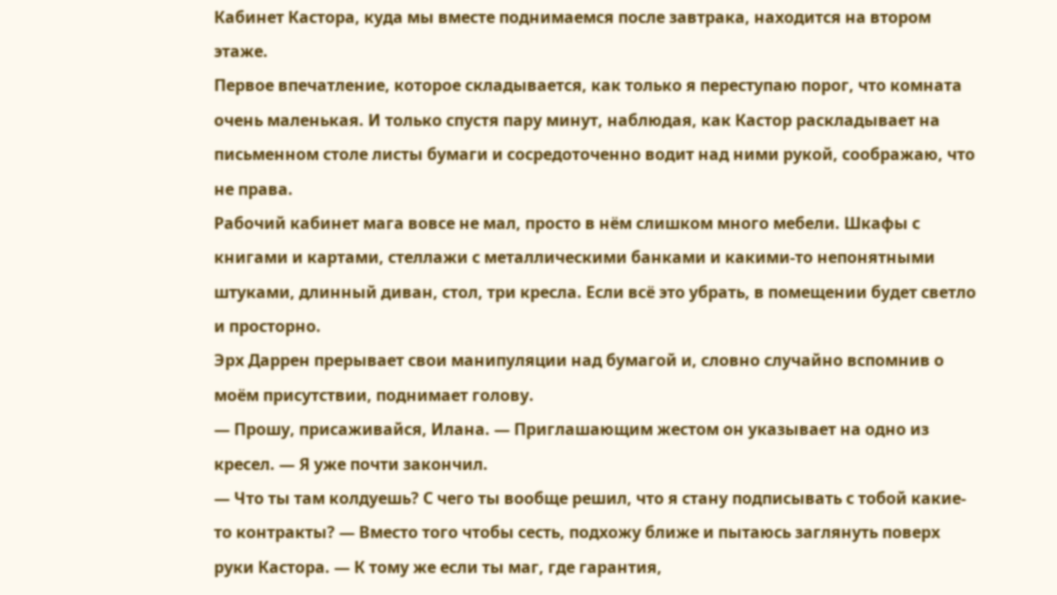Кабинет Кастора, куда мы вместе поднимаемся после завтрака, находится на втором этаже.
Первое впечатление, которое складывается, как только я переступаю порог, что комната очень маленькая. И только спустя пару минут, наблюдая, как Кастор раскладывает на письменном столе листы бумаги и сосредоточенно водит над ними рукой, соображаю, что не права.
Рабочий кабинет мага вовсе не мал, просто в нём слишком много мебели. Шкафы с книгами и картами, стеллажи с металлическими банками и какими-то непонятными штуками, длинный диван, стол, три кресла. Если всё это убрать, в помещении будет светло и просторно.
Эрх Даррен прерывает свои манипуляции над бумагой и, словно случайно вспомнив о моём присутствии, поднимает голову.
— Прошу, присаживайся, Илана. — Приглашающим жестом он указывает на одно из кресел. — Я уже почти закончил.
— Что ты там колдуешь? С чего ты вообще решил, что я стану подписывать с тобой какие-то контракты? — Вместо того чтобы сесть, подхожу ближе и пытаюсь заглянуть поверх руки Кастора. — К тому же если ты маг, где гарантия,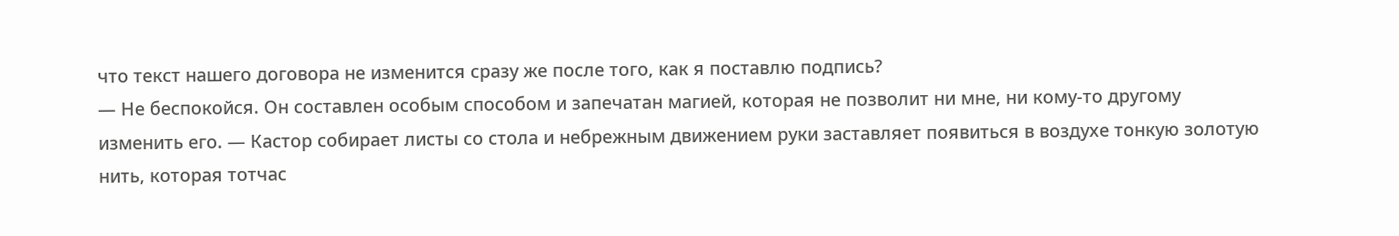что текст нашего договора не изменится сразу же после того, как я поставлю подпись?
— Не беспокойся. Он составлен особым способом и запечатан магией, которая не позволит ни мне, ни кому-то другому изменить его. — Кастор собирает листы со стола и небрежным движением руки заставляет появиться в воздухе тонкую золотую нить, которая тотчас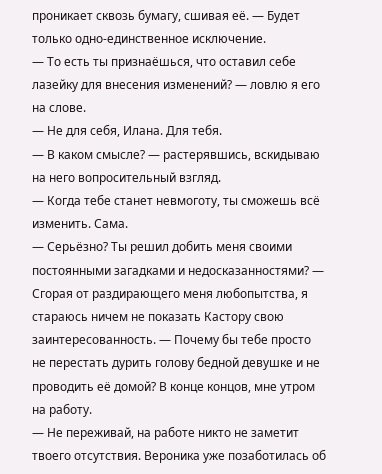проникает сквозь бумагу, сшивая её. — Будет только одно-единственное исключение.
— То есть ты признаёшься, что оставил себе лазейку для внесения изменений? — ловлю я его на слове.
— Не для себя, Илана. Для тебя.
— В каком смысле? — растерявшись, вскидываю на него вопросительный взгляд.
— Когда тебе станет невмоготу, ты сможешь всё изменить. Сама.
— Серьёзно? Ты решил добить меня своими постоянными загадками и недосказанностями? — Сгорая от раздирающего меня любопытства, я стараюсь ничем не показать Кастору свою заинтересованность. — Почему бы тебе просто не перестать дурить голову бедной девушке и не проводить её домой? В конце концов, мне утром на работу.
— Не переживай, на работе никто не заметит твоего отсутствия. Вероника уже позаботилась об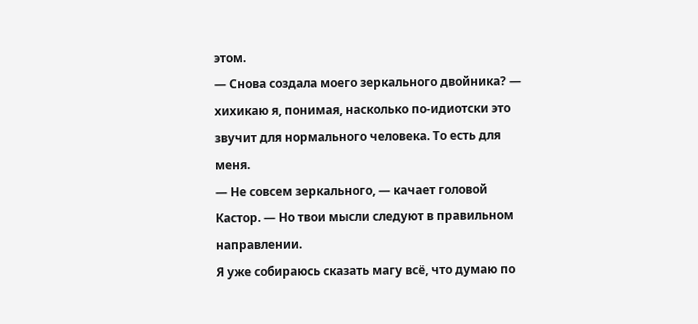этом.
— Снова создала моего зеркального двойника? — хихикаю я, понимая, насколько по-идиотски это звучит для нормального человека. То есть для меня.
— Не совсем зеркального, — качает головой Кастор. — Но твои мысли следуют в правильном направлении.
Я уже собираюсь сказать магу всё, что думаю по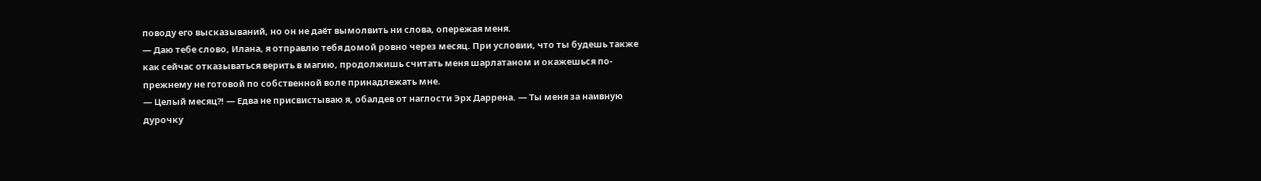поводу его высказываний, но он не даёт вымолвить ни слова, опережая меня.
— Даю тебе слово, Илана, я отправлю тебя домой ровно через месяц. При условии, что ты будешь также как сейчас отказываться верить в магию, продолжишь считать меня шарлатаном и окажешься по-прежнему не готовой по собственной воле принадлежать мне.
— Целый месяц?! — Едва не присвистываю я, обалдев от наглости Эрх Даррена. — Ты меня за наивную дурочку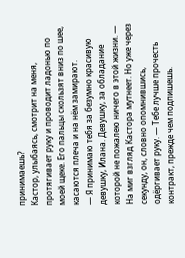принимаешь?
Кастор, улыбаясь, смотрит на меня, протягивает руку и проводит ладонью по моей щеке. Его пальцы скользят вниз по шее, касаются плеча и на нём замирают.
— Я принимаю тебя за безумно красивую девушку, Илана. Девушку, за обладание которой не пожалею ничего в этой жизни. — На миг взгляд Кастора мутнеет. Но уже через секунду, он, словно опомнившись, одёргивает руку. — Тебе лучше прочесть контракт, прежде чем подпишешь.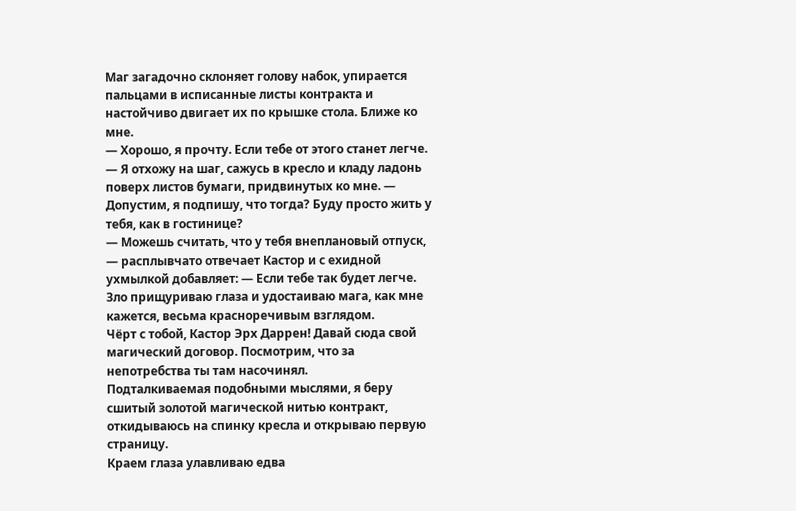Маг загадочно склоняет голову набок, упирается пальцами в исписанные листы контракта и настойчиво двигает их по крышке стола. Ближе ко мне.
— Хорошо, я прочту. Если тебе от этого станет легче. — Я отхожу на шаг, сажусь в кресло и кладу ладонь поверх листов бумаги, придвинутых ко мне. — Допустим, я подпишу, что тогда? Буду просто жить у тебя, как в гостинице?
— Можешь считать, что у тебя внеплановый отпуск, — расплывчато отвечает Кастор и с ехидной ухмылкой добавляет: — Если тебе так будет легче.
Зло прищуриваю глаза и удостаиваю мага, как мне кажется, весьма красноречивым взглядом.
Чёрт с тобой, Кастор Эрх Даррен! Давай сюда свой магический договор. Посмотрим, что за непотребства ты там насочинял.
Подталкиваемая подобными мыслями, я беру сшитый золотой магической нитью контракт, откидываюсь на спинку кресла и открываю первую страницу.
Краем глаза улавливаю едва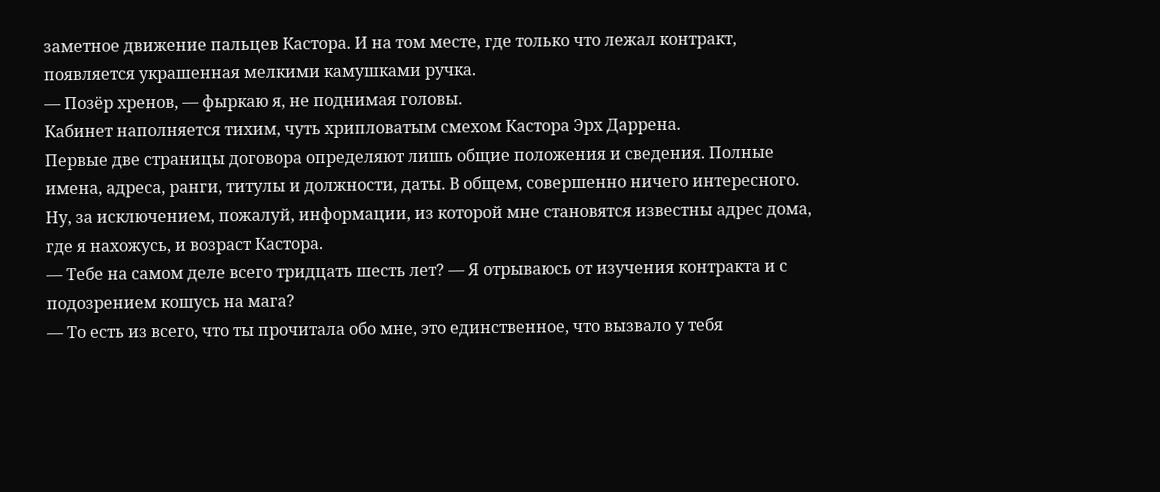заметное движение пальцев Кастора. И на том месте, где только что лежал контракт, появляется украшенная мелкими камушками ручка.
— Позёр хренов, — фыркаю я, не поднимая головы.
Кабинет наполняется тихим, чуть хрипловатым смехом Кастора Эрх Даррена.
Первые две страницы договора определяют лишь общие положения и сведения. Полные имена, адреса, ранги, титулы и должности, даты. В общем, совершенно ничего интересного.
Ну, за исключением, пожалуй, информации, из которой мне становятся известны адрес дома, где я нахожусь, и возраст Кастора.
— Тебе на самом деле всего тридцать шесть лет? — Я отрываюсь от изучения контракта и с подозрением кошусь на мага?
— То есть из всего, что ты прочитала обо мне, это единственное, что вызвало у тебя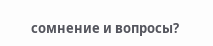сомнение и вопросы?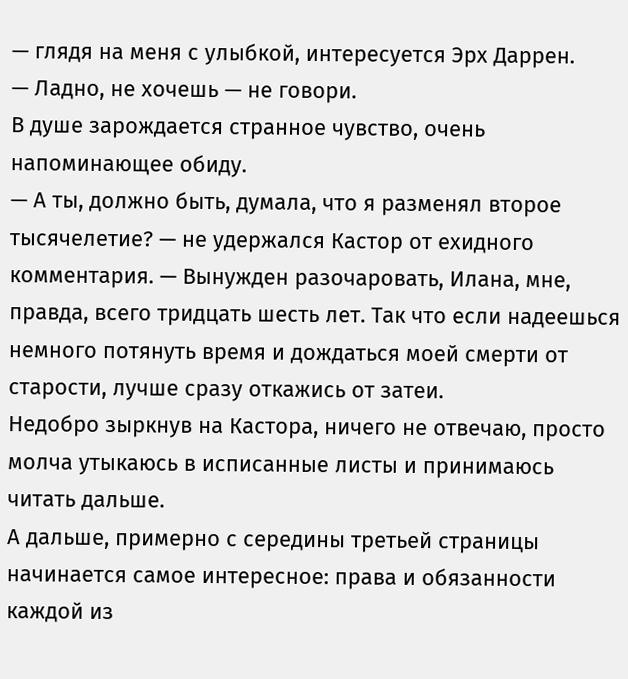— глядя на меня с улыбкой, интересуется Эрх Даррен.
— Ладно, не хочешь — не говори.
В душе зарождается странное чувство, очень напоминающее обиду.
— А ты, должно быть, думала, что я разменял второе тысячелетие? — не удержался Кастор от ехидного комментария. — Вынужден разочаровать, Илана, мне, правда, всего тридцать шесть лет. Так что если надеешься немного потянуть время и дождаться моей смерти от старости, лучше сразу откажись от затеи.
Недобро зыркнув на Кастора, ничего не отвечаю, просто молча утыкаюсь в исписанные листы и принимаюсь читать дальше.
А дальше, примерно с середины третьей страницы начинается самое интересное: права и обязанности каждой из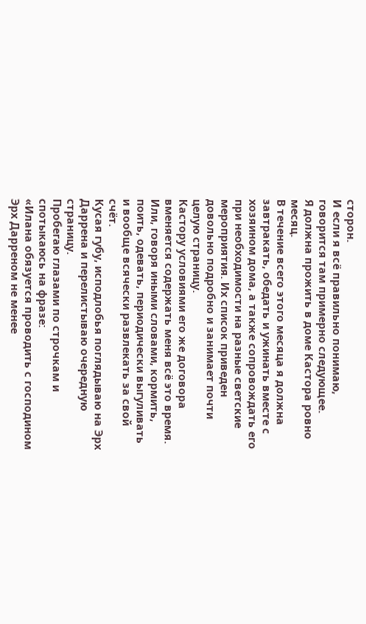сторон.
И если я всё правильно понимаю, говорится там примерно следующее.
Я должна прожить в доме Кастора ровно месяц.
В течение всего этого месяца я должна завтракать, обедать и ужинать вместе с хозяином дома, а также сопровождать его при необходимости на разные светские мероприятия. Их список приведен довольно подробно и занимает почти целую страницу.
Кастору условиями его же договора вменяется содержать меня всё это время. Или, говоря иными словами, кормить, поить, одевать, периодически выгуливать и вообще всячески развлекать за свой счёт.
Кусая губу, исподлобья поглядываю на Эрх Даррена и перелистываю очередную страницу.
Пробегаю глазами по строчкам и спотыкаюсь на фразе:
«Илана обязуется проводить с господином Эрх Дарреном не менее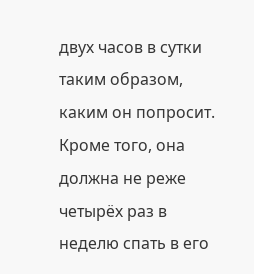двух часов в сутки таким образом, каким он попросит. Кроме того, она должна не реже четырёх раз в неделю спать в его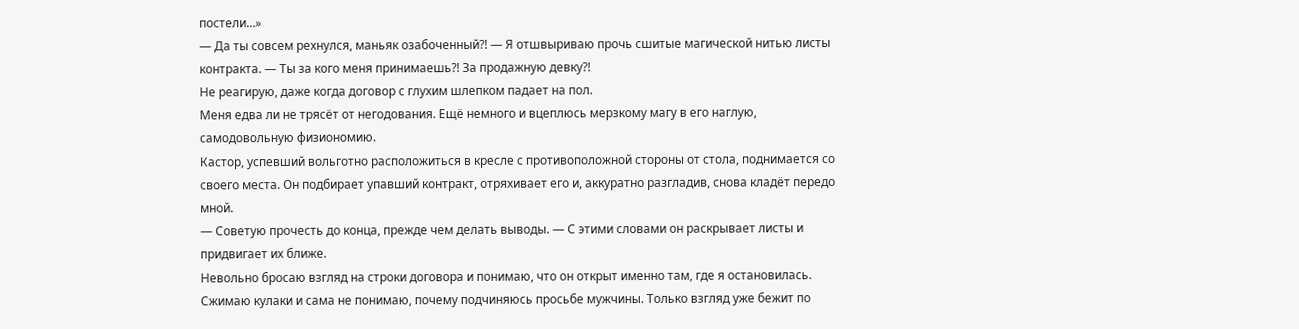постели…»
— Да ты совсем рехнулся, маньяк озабоченный?! — Я отшвыриваю прочь сшитые магической нитью листы контракта. — Ты за кого меня принимаешь?! За продажную девку?!
Не реагирую, даже когда договор с глухим шлепком падает на пол.
Меня едва ли не трясёт от негодования. Ещё немного и вцеплюсь мерзкому магу в его наглую, самодовольную физиономию.
Кастор, успевший вольготно расположиться в кресле с противоположной стороны от стола, поднимается со своего места. Он подбирает упавший контракт, отряхивает его и, аккуратно разгладив, снова кладёт передо мной.
— Советую прочесть до конца, прежде чем делать выводы. — С этими словами он раскрывает листы и придвигает их ближе.
Невольно бросаю взгляд на строки договора и понимаю, что он открыт именно там, где я остановилась.
Сжимаю кулаки и сама не понимаю, почему подчиняюсь просьбе мужчины. Только взгляд уже бежит по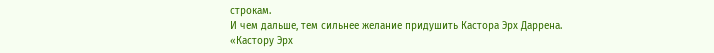строкам.
И чем дальше, тем сильнее желание придушить Кастора Эрх Даррена.
«Кастору Эрх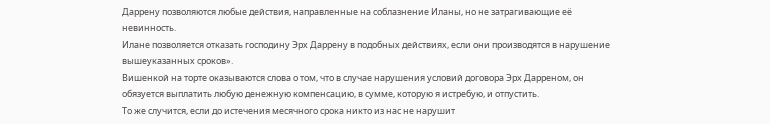Даррену позволяются любые действия, направленные на соблазнение Иланы, но не затрагивающие её невинность.
Илане позволяется отказать господину Эрх Даррену в подобных действиях, если они производятся в нарушение вышеуказанных сроков».
Вишенкой на торте оказываются слова о том, что в случае нарушения условий договора Эрх Дарреном, он обязуется выплатить любую денежную компенсацию, в сумме, которую я истребую, и отпустить.
То же случится, если до истечения месячного срока никто из нас не нарушит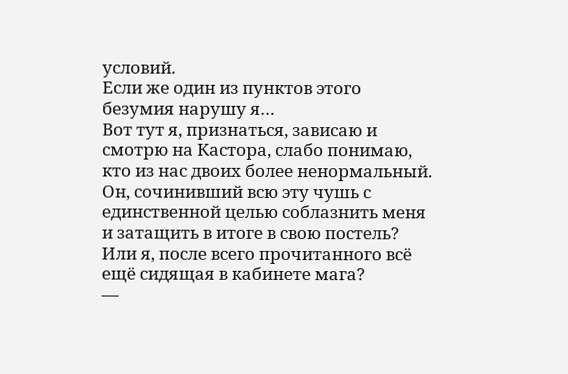условий.
Если же один из пунктов этого безумия нарушу я…
Вот тут я, признаться, зависаю и смотрю на Кастора, слабо понимаю, кто из нас двоих более ненормальный. Он, сочинивший всю эту чушь с единственной целью соблазнить меня и затащить в итоге в свою постель? Или я, после всего прочитанного всё ещё сидящая в кабинете мага?
—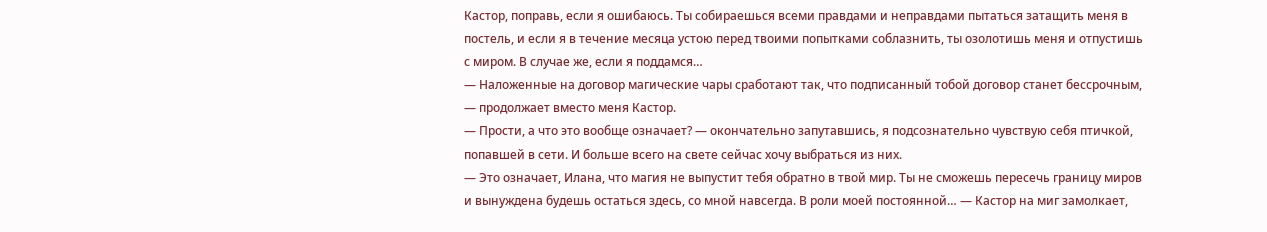Кастор, поправь, если я ошибаюсь. Ты собираешься всеми правдами и неправдами пытаться затащить меня в постель, и если я в течение месяца устою перед твоими попытками соблазнить, ты озолотишь меня и отпустишь с миром. В случае же, если я поддамся…
— Наложенные на договор магические чары сработают так, что подписанный тобой договор станет бессрочным, — продолжает вместо меня Кастор.
— Прости, а что это вообще означает? — окончательно запутавшись, я подсознательно чувствую себя птичкой, попавшей в сети. И больше всего на свете сейчас хочу выбраться из них.
— Это означает, Илана, что магия не выпустит тебя обратно в твой мир. Ты не сможешь пересечь границу миров и вынуждена будешь остаться здесь, со мной навсегда. В роли моей постоянной… — Кастор на миг замолкает,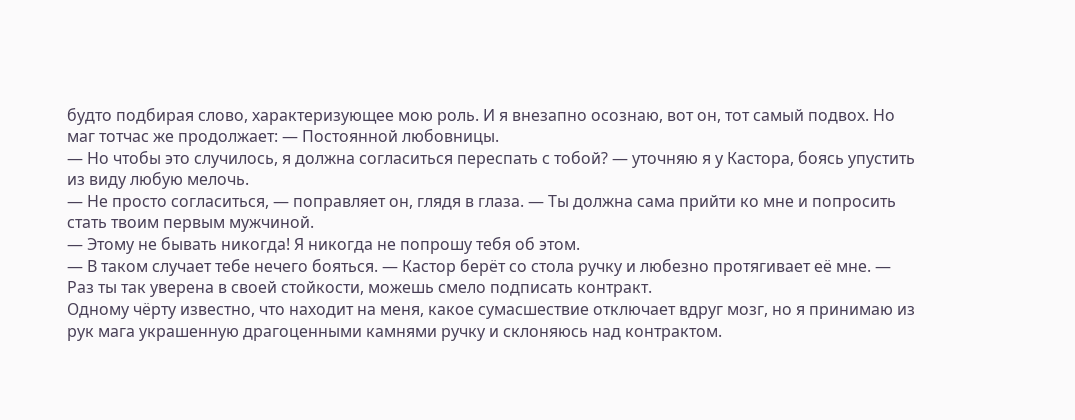будто подбирая слово, характеризующее мою роль. И я внезапно осознаю, вот он, тот самый подвох. Но маг тотчас же продолжает: — Постоянной любовницы.
— Но чтобы это случилось, я должна согласиться переспать с тобой? — уточняю я у Кастора, боясь упустить из виду любую мелочь.
— Не просто согласиться, — поправляет он, глядя в глаза. — Ты должна сама прийти ко мне и попросить стать твоим первым мужчиной.
— Этому не бывать никогда! Я никогда не попрошу тебя об этом.
— В таком случает тебе нечего бояться. — Кастор берёт со стола ручку и любезно протягивает её мне. — Раз ты так уверена в своей стойкости, можешь смело подписать контракт.
Одному чёрту известно, что находит на меня, какое сумасшествие отключает вдруг мозг, но я принимаю из рук мага украшенную драгоценными камнями ручку и склоняюсь над контрактом.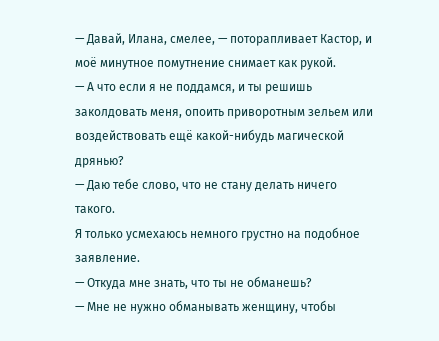— Давай, Илана, смелее, — поторапливает Кастор, и моё минутное помутнение снимает как рукой.
— А что если я не поддамся, и ты решишь заколдовать меня, опоить приворотным зельем или воздействовать ещё какой-нибудь магической дрянью?
— Даю тебе слово, что не стану делать ничего такого.
Я только усмехаюсь немного грустно на подобное заявление.
— Откуда мне знать, что ты не обманешь?
— Мне не нужно обманывать женщину, чтобы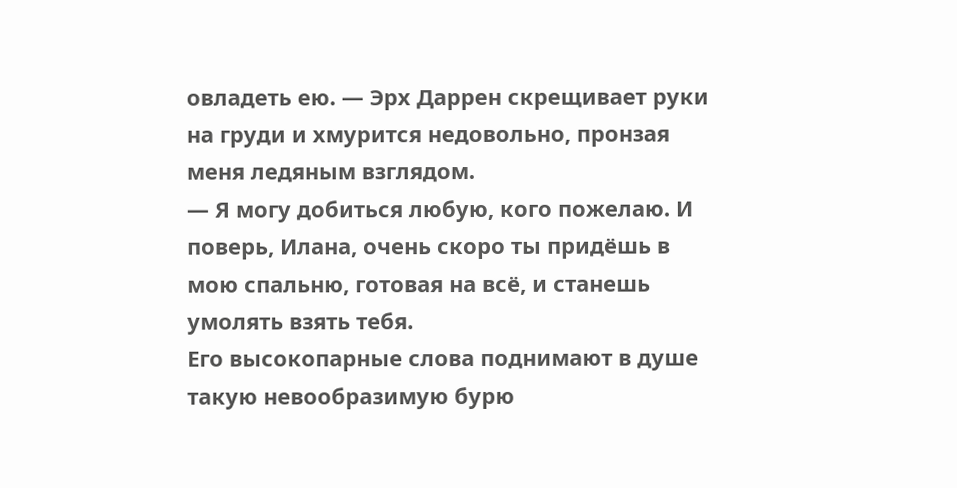овладеть ею. — Эрх Даррен скрещивает руки на груди и хмурится недовольно, пронзая меня ледяным взглядом.
— Я могу добиться любую, кого пожелаю. И поверь, Илана, очень скоро ты придёшь в мою спальню, готовая на всё, и станешь умолять взять тебя.
Его высокопарные слова поднимают в душе такую невообразимую бурю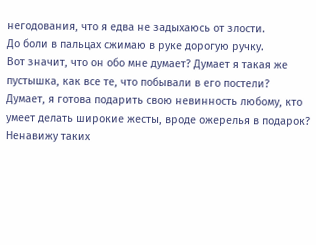негодования, что я едва не задыхаюсь от злости.
До боли в пальцах сжимаю в руке дорогую ручку.
Вот значит, что он обо мне думает? Думает я такая же пустышка, как все те, что побывали в его постели? Думает, я готова подарить свою невинность любому, кто умеет делать широкие жесты, вроде ожерелья в подарок?
Ненавижу таких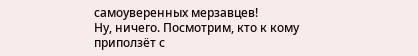самоуверенных мерзавцев!
Ну, ничего. Посмотрим, кто к кому приползёт с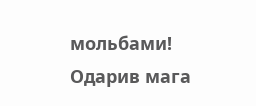мольбами!
Одарив мага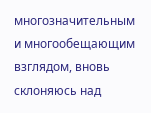многозначительным и многообещающим взглядом, вновь склоняюсь над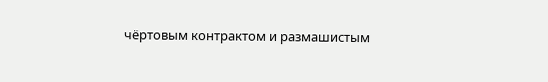чёртовым контрактом и размашистым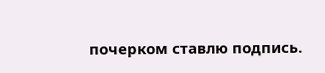почерком ставлю подпись.